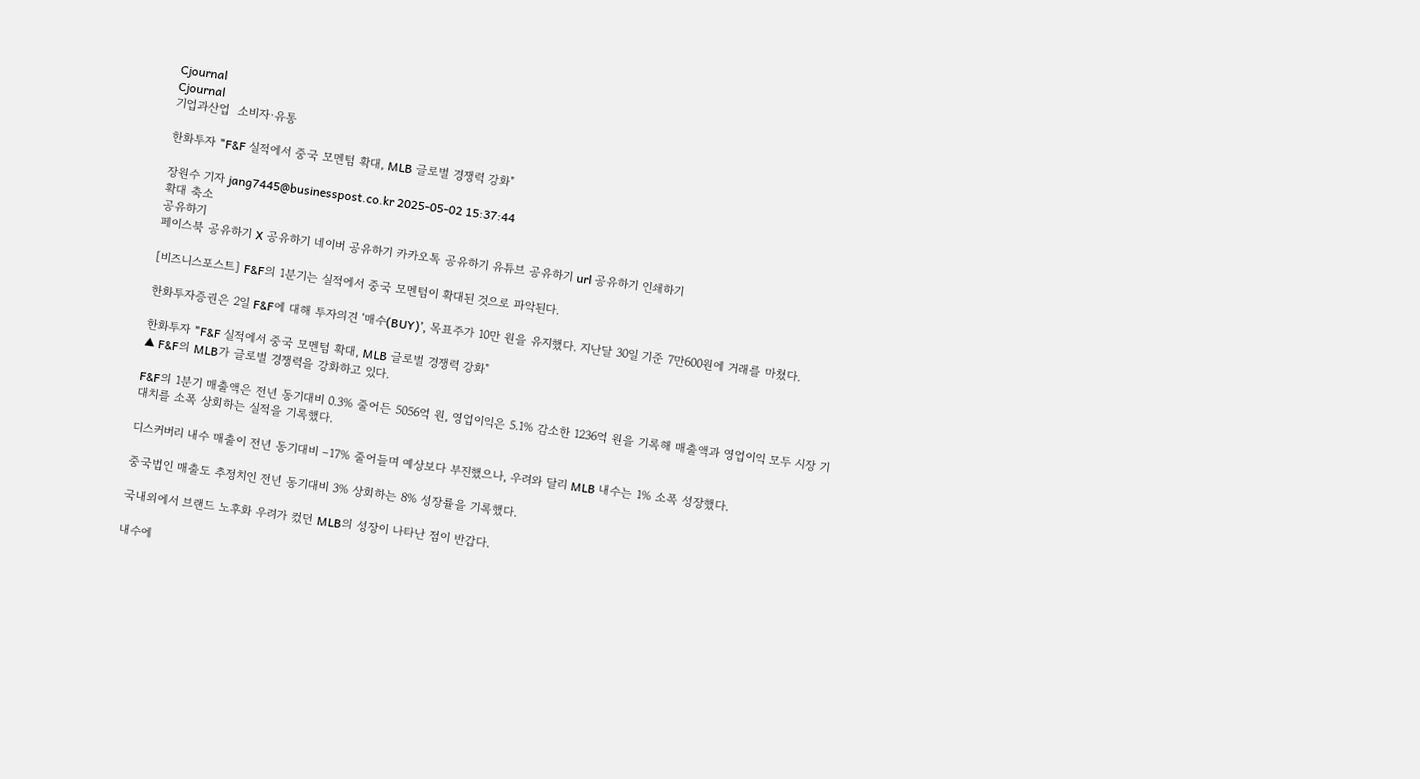Cjournal
Cjournal
기업과산업  소비자·유통

한화투자 "F&F 실적에서 중국 모멘텀 확대, MLB 글로벌 경쟁력 강화"

장원수 기자 jang7445@businesspost.co.kr 2025-05-02 15:37:44
확대 축소
공유하기
페이스북 공유하기 X 공유하기 네이버 공유하기 카카오톡 공유하기 유튜브 공유하기 url 공유하기 인쇄하기

[비즈니스포스트] F&F의 1분기는 실적에서 중국 모멘텀이 확대된 것으로 파악된다.

한화투자증권은 2일 F&F에 대해 투자의견 ‘매수(BUY)’, 목표주가 10만 원을 유지했다. 지난달 30일 기준 7만600원에 거래를 마쳤다.

한화투자 "F&F 실적에서 중국 모멘텀 확대, MLB 글로벌 경쟁력 강화"
▲ F&F의 MLB가 글로벌 경쟁력을 강화하고 있다.

F&F의 1분기 매출액은 전년 동기대비 0.3% 줄어든 5056억 원, 영업이익은 5.1% 감소한 1236억 원을 기록해 매출액과 영업이익 모두 시장 기대치를 소폭 상회하는 실적을 기록했다.

디스커버리 내수 매출이 전년 동기대비 –17% 줄어들며 예상보다 부진했으나, 우려와 달리 MLB 내수는 1% 소폭 성장했다.

중국법인 매출도 추정치인 전년 동기대비 3% 상회하는 8% 성장률을 기록했다.

국내외에서 브랜드 노후화 우려가 컸던 MLB의 성장이 나타난 점이 반갑다.

내수에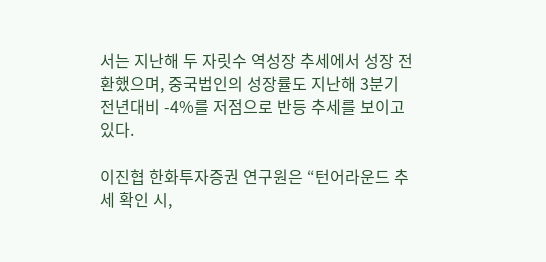서는 지난해 두 자릿수 역성장 추세에서 성장 전환했으며, 중국법인의 성장률도 지난해 3분기 전년대비 -4%를 저점으로 반등 추세를 보이고 있다.

이진협 한화투자증권 연구원은 “턴어라운드 추세 확인 시,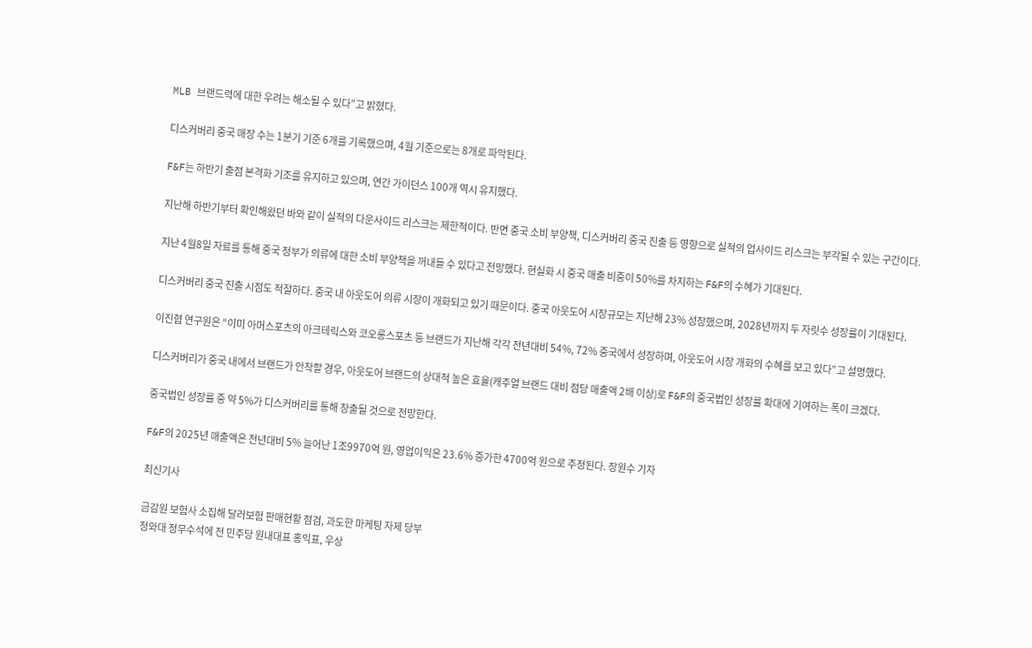MLB 브랜드력에 대한 우려는 해소될 수 있다”고 밝혔다.

디스커버리 중국 매장 수는 1분기 기준 6개를 기록했으며, 4월 기준으로는 8개로 파악된다.

F&F는 하반기 출점 본격화 기조를 유지하고 있으며, 연간 가이던스 100개 역시 유지했다.

지난해 하반기부터 확인해왔던 바와 같이 실적의 다운사이드 리스크는 제한적이다. 반면 중국 소비 부양책, 디스커버리 중국 진출 등 영향으로 실적의 업사이드 리스크는 부각될 수 있는 구간이다.

지난 4월8일 자료를 통해 중국 정부가 의류에 대한 소비 부양책을 꺼내들 수 있다고 전망했다. 현실화 시 중국 매출 비중이 50%를 차지하는 F&F의 수혜가 기대된다.

디스커버리 중국 진출 시점도 적절하다. 중국 내 아웃도어 의류 시장이 개화되고 있기 때문이다. 중국 아웃도어 시장규모는 지난해 23% 성장했으며, 2028년까지 두 자릿수 성장률이 기대된다.

이진협 연구원은 “이미 아머스포츠의 아크테릭스와 코오롱스포츠 등 브랜드가 지난해 각각 전년대비 54%, 72% 중국에서 성장하며, 아웃도어 시장 개화의 수혜를 보고 있다”고 설명했다.

디스커버리가 중국 내에서 브랜드가 안착할 경우, 아웃도어 브랜드의 상대적 높은 효율(캐주얼 브랜드 대비 점당 매출액 2배 이상)로 F&F의 중국법인 성장률 확대에 기여하는 폭이 크겠다.

중국법인 성장률 중 약 5%가 디스커버리를 통해 창출될 것으로 전망한다.

F&F의 2025년 매출액은 전년대비 5% 늘어난 1조9970억 원, 영업이익은 23.6% 증가한 4700억 원으로 추정된다. 장원수 기자

최신기사

금감원 보험사 소집해 달러보험 판매현황 점검, 과도한 마케팅 자제 당부
청와대 정무수석에 전 민주당 원내대표 홍익표, 우상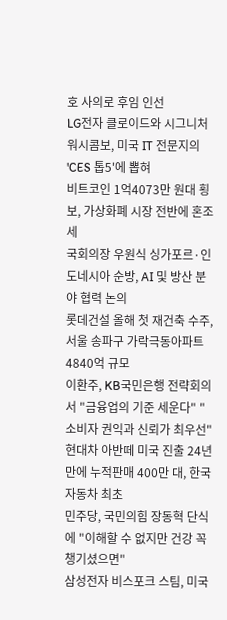호 사의로 후임 인선
LG전자 클로이드와 시그니처 워시콤보, 미국 IT 전문지의 'CES 톱5'에 뽑혀
비트코인 1억4073만 원대 횡보, 가상화폐 시장 전반에 혼조세
국회의장 우원식 싱가포르·인도네시아 순방, AI 및 방산 분야 협력 논의
롯데건설 올해 첫 재건축 수주, 서울 송파구 가락극동아파트 4840억 규모
이환주, KB국민은행 전략회의서 "금융업의 기준 세운다" "소비자 권익과 신뢰가 최우선"
현대차 아반떼 미국 진출 24년 만에 누적판매 400만 대, 한국 자동차 최초
민주당, 국민의힘 장동혁 단식에 "이해할 수 없지만 건강 꼭 챙기셨으면"
삼성전자 비스포크 스팀, 미국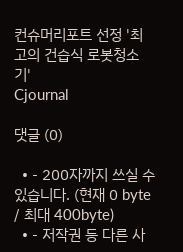컨슈머리포트 선정 '최고의 건습식 로봇청소기'
Cjournal

댓글 (0)

  • - 200자까지 쓰실 수 있습니다. (현재 0 byte / 최대 400byte)
  • - 저작권 등 다른 사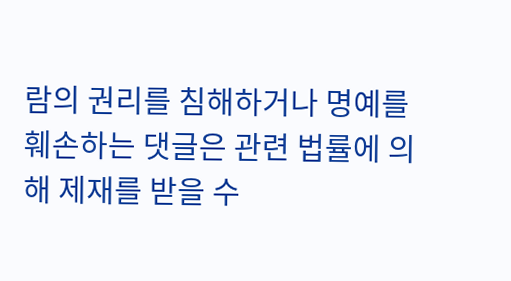람의 권리를 침해하거나 명예를 훼손하는 댓글은 관련 법률에 의해 제재를 받을 수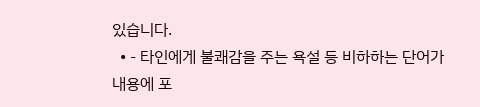있습니다.
  • - 타인에게 불쾌감을 주는 욕설 등 비하하는 단어가 내용에 포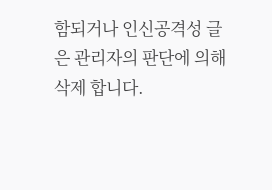함되거나 인신공격성 글은 관리자의 판단에 의해 삭제 합니다.